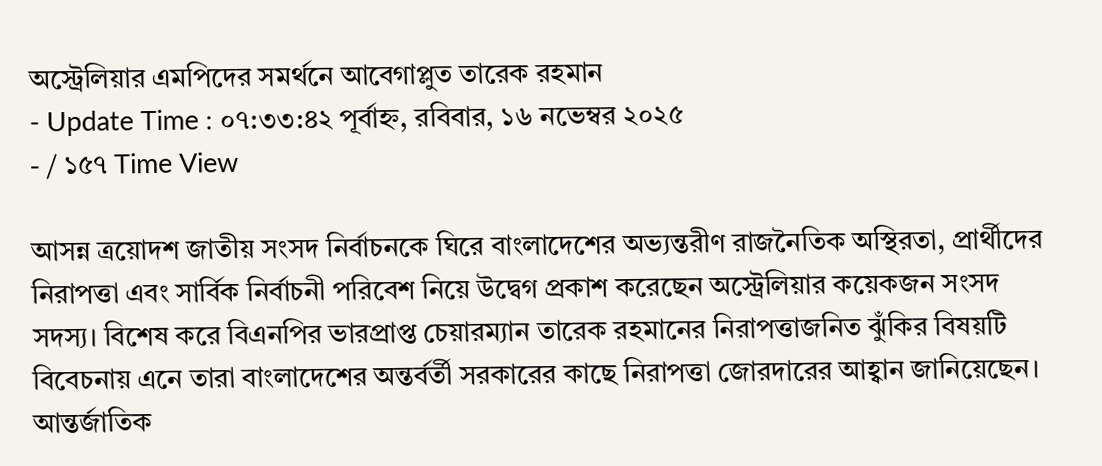অস্ট্রেলিয়ার এমপিদের সমর্থনে আবেগাপ্লুত তারেক রহমান
- Update Time : ০৭:৩৩:৪২ পূর্বাহ্ন, রবিবার, ১৬ নভেম্বর ২০২৫
- / ১৫৭ Time View

আসন্ন ত্রয়োদশ জাতীয় সংসদ নির্বাচনকে ঘিরে বাংলাদেশের অভ্যন্তরীণ রাজনৈতিক অস্থিরতা, প্রার্থীদের নিরাপত্তা এবং সার্বিক নির্বাচনী পরিবেশ নিয়ে উদ্বেগ প্রকাশ করেছেন অস্ট্রেলিয়ার কয়েকজন সংসদ সদস্য। বিশেষ করে বিএনপির ভারপ্রাপ্ত চেয়ারম্যান তারেক রহমানের নিরাপত্তাজনিত ঝুঁকির বিষয়টি বিবেচনায় এনে তারা বাংলাদেশের অন্তর্বর্তী সরকারের কাছে নিরাপত্তা জোরদারের আহ্বান জানিয়েছেন। আন্তর্জাতিক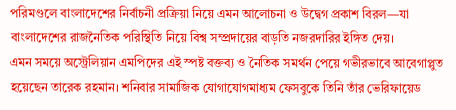পরিমণ্ডলে বাংলাদেশের নির্বাচনী প্রক্রিয়া নিয়ে এমন আলোচনা ও উদ্বেগ প্রকাশ বিরল—যা বাংলাদেশের রাজনৈতিক পরিস্থিতি নিয়ে বিশ্ব সম্প্রদায়ের বাড়তি নজরদারির ইঙ্গিত দেয়।
এমন সময়ে অস্ট্রেলিয়ান এমপিদের এই স্পষ্ট বক্তব্য ও নৈতিক সমর্থন পেয়ে গভীরভাবে আবেগাপ্লুত হয়েছেন তারেক রহমান। শনিবার সামাজিক যোগাযোগমাধ্যম ফেসবুকে তিনি তাঁর ভেরিফায়েড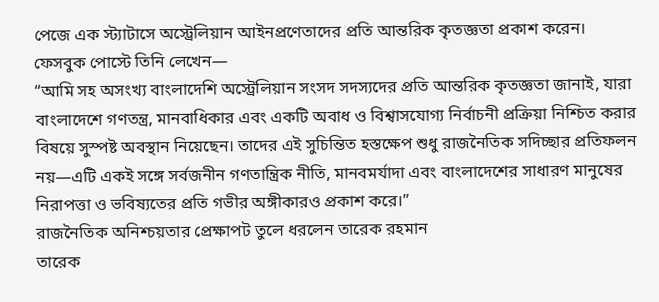পেজে এক স্ট্যাটাসে অস্ট্রেলিয়ান আইনপ্রণেতাদের প্রতি আন্তরিক কৃতজ্ঞতা প্রকাশ করেন।
ফেসবুক পোস্টে তিনি লেখেন—
“আমি সহ অসংখ্য বাংলাদেশি অস্ট্রেলিয়ান সংসদ সদস্যদের প্রতি আন্তরিক কৃতজ্ঞতা জানাই, যারা বাংলাদেশে গণতন্ত্র, মানবাধিকার এবং একটি অবাধ ও বিশ্বাসযোগ্য নির্বাচনী প্রক্রিয়া নিশ্চিত করার বিষয়ে সুস্পষ্ট অবস্থান নিয়েছেন। তাদের এই সুচিন্তিত হস্তক্ষেপ শুধু রাজনৈতিক সদিচ্ছার প্রতিফলন নয়—এটি একই সঙ্গে সর্বজনীন গণতান্ত্রিক নীতি, মানবমর্যাদা এবং বাংলাদেশের সাধারণ মানুষের নিরাপত্তা ও ভবিষ্যতের প্রতি গভীর অঙ্গীকারও প্রকাশ করে।”
রাজনৈতিক অনিশ্চয়তার প্রেক্ষাপট তুলে ধরলেন তারেক রহমান
তারেক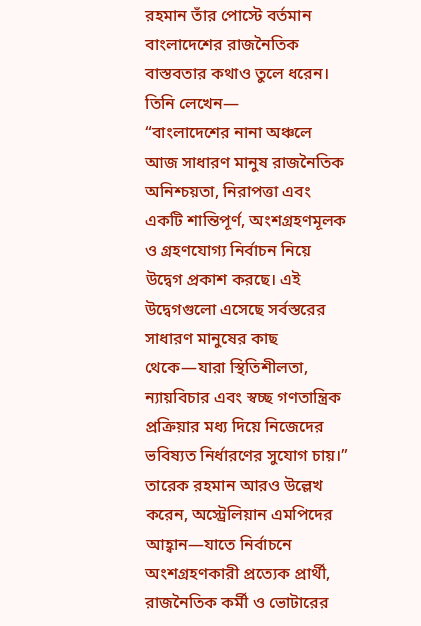রহমান তাঁর পোস্টে বর্তমান বাংলাদেশের রাজনৈতিক বাস্তবতার কথাও তুলে ধরেন। তিনি লেখেন—
“বাংলাদেশের নানা অঞ্চলে আজ সাধারণ মানুষ রাজনৈতিক অনিশ্চয়তা, নিরাপত্তা এবং একটি শান্তিপূর্ণ, অংশগ্রহণমূলক ও গ্রহণযোগ্য নির্বাচন নিয়ে উদ্বেগ প্রকাশ করছে। এই উদ্বেগগুলো এসেছে সর্বস্তরের সাধারণ মানুষের কাছ থেকে—যারা স্থিতিশীলতা, ন্যায়বিচার এবং স্বচ্ছ গণতান্ত্রিক প্রক্রিয়ার মধ্য দিয়ে নিজেদের ভবিষ্যত নির্ধারণের সুযোগ চায়।”
তারেক রহমান আরও উল্লেখ করেন, অস্ট্রেলিয়ান এমপিদের আহ্বান—যাতে নির্বাচনে অংশগ্রহণকারী প্রত্যেক প্রার্থী, রাজনৈতিক কর্মী ও ভোটারের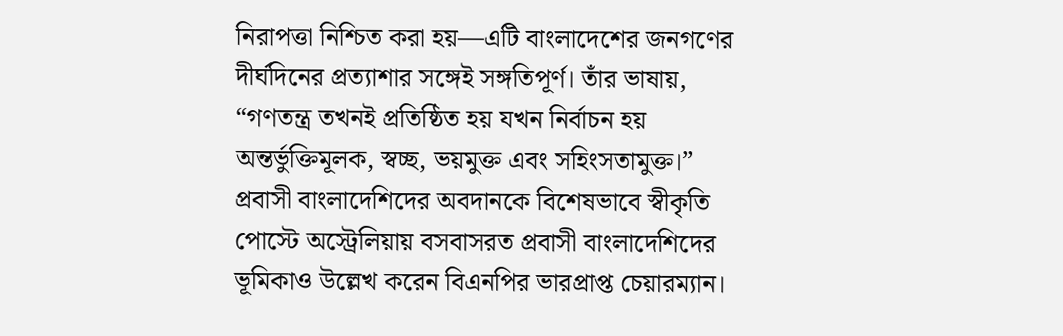নিরাপত্তা নিশ্চিত করা হয়—এটি বাংলাদেশের জনগণের দীর্ঘদিনের প্রত্যাশার সঙ্গেই সঙ্গতিপূর্ণ। তাঁর ভাষায়, “গণতন্ত্র তখনই প্রতিষ্ঠিত হয় যখন নির্বাচন হয় অন্তর্ভুক্তিমূলক, স্বচ্ছ, ভয়মুক্ত এবং সহিংসতামুক্ত।”
প্রবাসী বাংলাদেশিদের অবদানকে বিশেষভাবে স্বীকৃতি
পোস্টে অস্ট্রেলিয়ায় বসবাসরত প্রবাসী বাংলাদেশিদের ভূমিকাও উল্লেখ করেন বিএনপির ভারপ্রাপ্ত চেয়ারম্যান।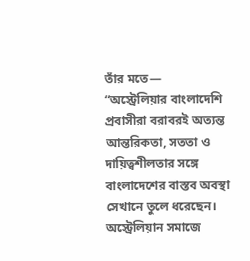তাঁর মতে—
“অস্ট্রেলিয়ার বাংলাদেশি প্রবাসীরা বরাবরই অত্যন্ত আন্তরিকতা, সততা ও দায়িত্বশীলতার সঙ্গে বাংলাদেশের বাস্তব অবস্থা সেখানে তুলে ধরেছেন। অস্ট্রেলিয়ান সমাজে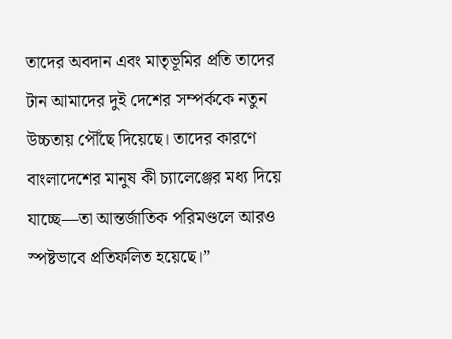তাদের অবদান এবং মাতৃভূমির প্রতি তাদের টান আমাদের দুই দেশের সম্পর্ককে নতুন উচ্চতায় পৌঁছে দিয়েছে। তাদের কারণে বাংলাদেশের মানুষ কী চ্যালেঞ্জের মধ্য দিয়ে যাচ্ছে—তা আন্তর্জাতিক পরিমণ্ডলে আরও স্পষ্টভাবে প্রতিফলিত হয়েছে।”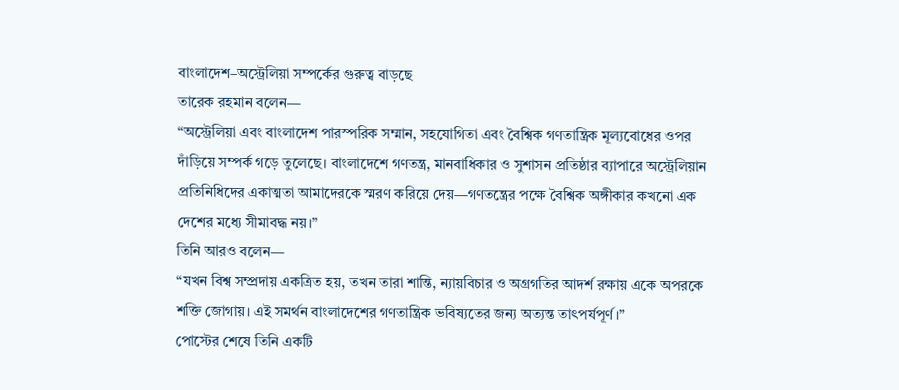বাংলাদেশ–অস্ট্রেলিয়া সম্পর্কের গুরুত্ব বাড়ছে
তারেক রহমান বলেন—
“অস্ট্রেলিয়া এবং বাংলাদেশ পারস্পরিক সম্মান, সহযোগিতা এবং বৈশ্বিক গণতান্ত্রিক মূল্যবোধের ওপর দাঁড়িয়ে সম্পর্ক গড়ে তুলেছে। বাংলাদেশে গণতন্ত্র, মানবাধিকার ও সুশাসন প্রতিষ্ঠার ব্যাপারে অস্ট্রেলিয়ান প্রতিনিধিদের একাত্মতা আমাদেরকে স্মরণ করিয়ে দেয়—গণতন্ত্রের পক্ষে বৈশ্বিক অঙ্গীকার কখনো এক দেশের মধ্যে সীমাবদ্ধ নয়।”
তিনি আরও বলেন—
“যখন বিশ্ব সম্প্রদায় একত্রিত হয়, তখন তারা শান্তি, ন্যায়বিচার ও অগ্রগতির আদর্শ রক্ষায় একে অপরকে শক্তি জোগায়। এই সমর্থন বাংলাদেশের গণতান্ত্রিক ভবিষ্যতের জন্য অত্যন্ত তাৎপর্যপূর্ণ।”
পোস্টের শেষে তিনি একটি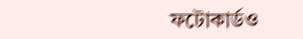ফটোকার্ডও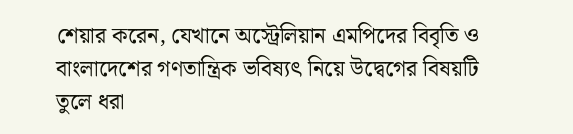শেয়ার করেন, যেখানে অস্ট্রেলিয়ান এমপিদের বিবৃতি ও বাংলাদেশের গণতান্ত্রিক ভবিষ্যৎ নিয়ে উদ্বেগের বিষয়টি তুলে ধরা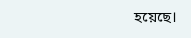হয়েছে।